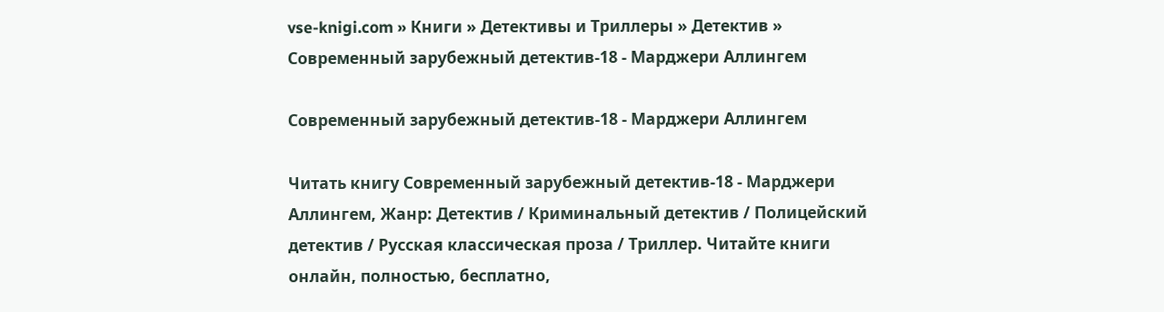vse-knigi.com » Книги » Детективы и Триллеры » Детектив » Современный зарубежный детектив-18 - Марджери Аллингем

Современный зарубежный детектив-18 - Марджери Аллингем

Читать книгу Современный зарубежный детектив-18 - Марджери Аллингем, Жанр: Детектив / Криминальный детектив / Полицейский детектив / Русская классическая проза / Триллер. Читайте книги онлайн, полностью, бесплатно,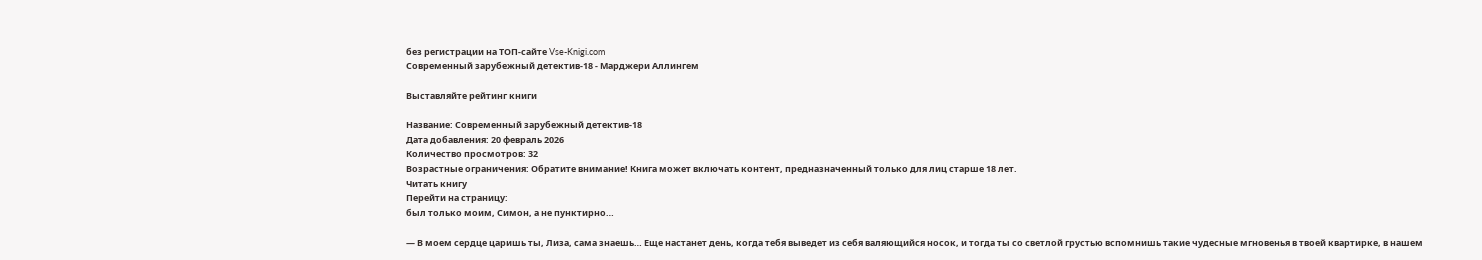без регистрации на ТОП-сайте Vse-Knigi.com
Современный зарубежный детектив-18 - Марджери Аллингем

Выставляйте рейтинг книги

Название: Современный зарубежный детектив-18
Дата добавления: 20 февраль 2026
Количество просмотров: 32
Возрастные ограничения: Обратите внимание! Книга может включать контент, предназначенный только для лиц старше 18 лет.
Читать книгу
Перейти на страницу:
был только моим, Симон, а не пунктирно…

— В моем сердце царишь ты, Лиза, сама знаешь… Еще настанет день, когда тебя выведет из себя валяющийся носок, и тогда ты со светлой грустью вспомнишь такие чудесные мгновенья в твоей квартирке, в нашем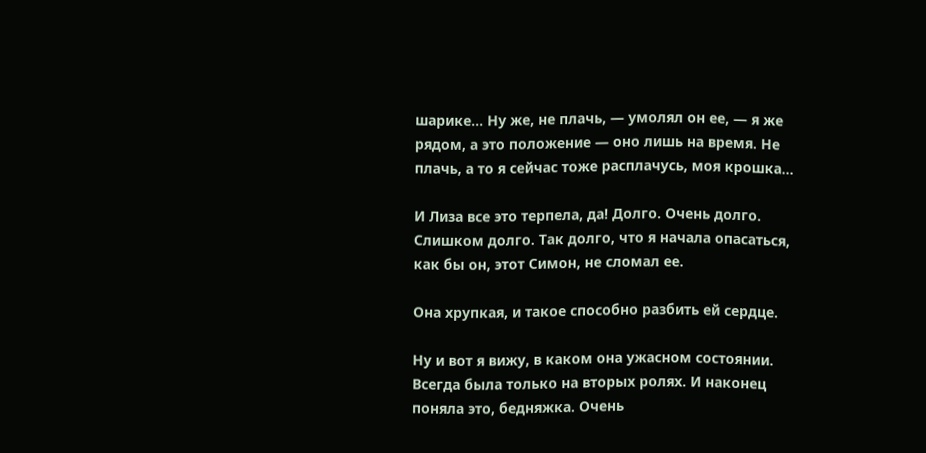шарике… Ну же, не плачь, — умолял он ее, — я же рядом, а это положение — оно лишь на время. Не плачь, а то я сейчас тоже расплачусь, моя крошка…

И Лиза все это терпела, да! Долго. Очень долго. Слишком долго. Так долго, что я начала опасаться, как бы он, этот Симон, не сломал ее.

Она хрупкая, и такое способно разбить ей сердце.

Ну и вот я вижу, в каком она ужасном состоянии. Всегда была только на вторых ролях. И наконец поняла это, бедняжка. Очень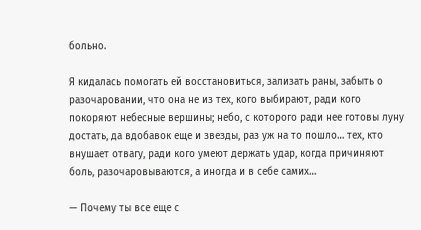больно.

Я кидалась помогать ей восстановиться, зализать раны, забыть о разочаровании, что она не из тех, кого выбирают, ради кого покоряют небесные вершины; небо, с которого ради нее готовы луну достать, да вдобавок еще и звезды, раз уж на то пошло… тех, кто внушает отвагу, ради кого умеют держать удар, когда причиняют боль, разочаровываются, а иногда и в себе самих…

— Почему ты все еще с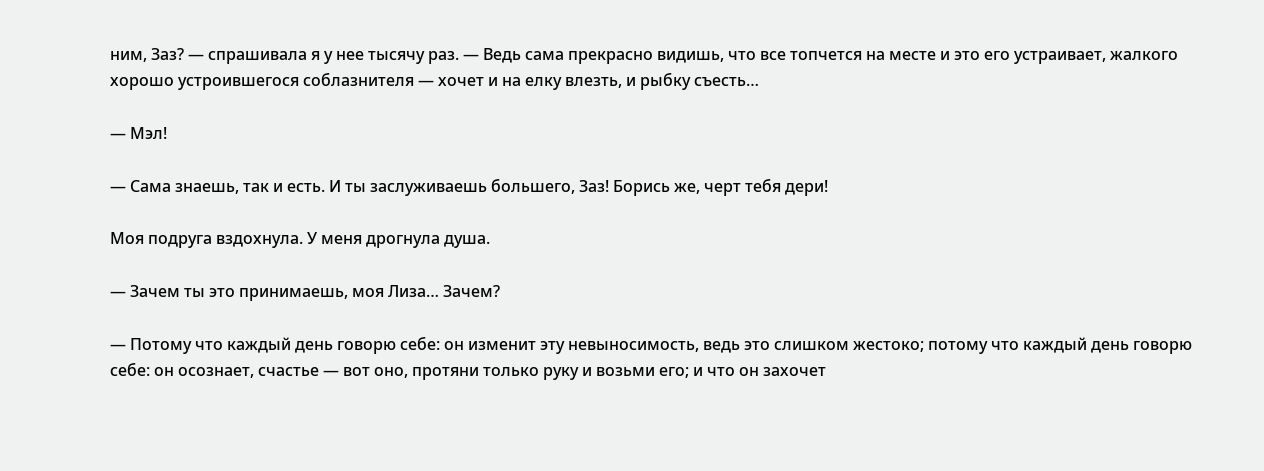ним, Заз? — спрашивала я у нее тысячу раз. — Ведь сама прекрасно видишь, что все топчется на месте и это его устраивает, жалкого хорошо устроившегося соблазнителя — хочет и на елку влезть, и рыбку съесть…

— Мэл!

— Сама знаешь, так и есть. И ты заслуживаешь большего, Заз! Борись же, черт тебя дери!

Моя подруга вздохнула. У меня дрогнула душа.

— Зачем ты это принимаешь, моя Лиза… Зачем?

— Потому что каждый день говорю себе: он изменит эту невыносимость, ведь это слишком жестоко; потому что каждый день говорю себе: он осознает, счастье — вот оно, протяни только руку и возьми его; и что он захочет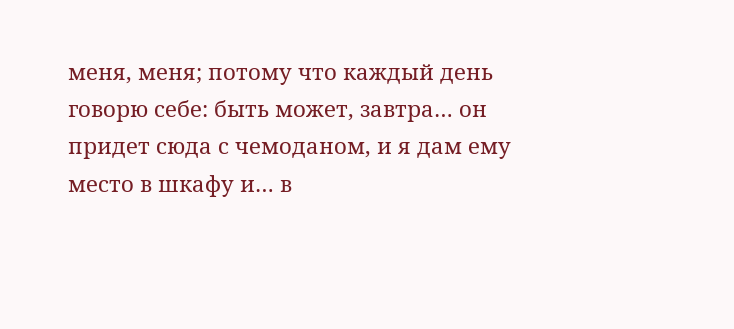меня, меня; потому что каждый день говорю себе: быть может, завтра… он придет сюда с чемоданом, и я дам ему место в шкафу и… в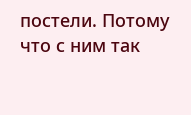постели. Потому что с ним так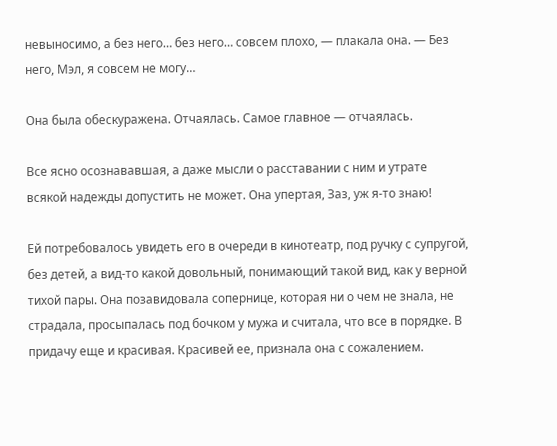невыносимо, а без него… без него… совсем плохо, — плакала она. — Без него, Мэл, я совсем не могу…

Она была обескуражена. Отчаялась. Самое главное — отчаялась.

Все ясно осознававшая, а даже мысли о расставании с ним и утрате всякой надежды допустить не может. Она упертая, Заз, уж я-то знаю!

Ей потребовалось увидеть его в очереди в кинотеатр, под ручку с супругой, без детей, а вид-то какой довольный, понимающий такой вид, как у верной тихой пары. Она позавидовала сопернице, которая ни о чем не знала, не страдала, просыпалась под бочком у мужа и считала, что все в порядке. В придачу еще и красивая. Красивей ее, признала она с сожалением.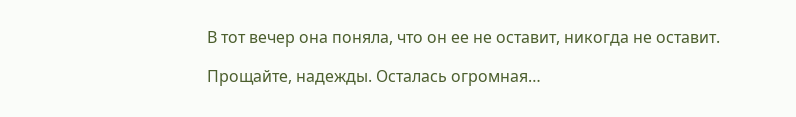В тот вечер она поняла, что он ее не оставит, никогда не оставит.

Прощайте, надежды. Осталась огромная…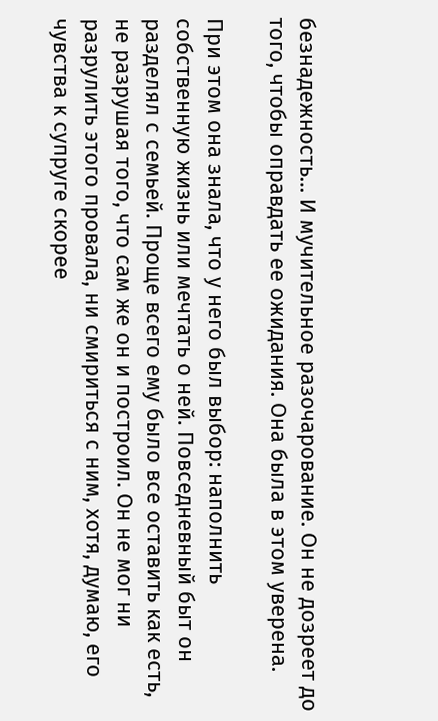безнадежность… И мучительное разочарование. Он не дозреет до того, чтобы оправдать ее ожидания. Она была в этом уверена.

При этом она знала, что у него был выбор: наполнить собственную жизнь или мечтать о ней. Повседневный быт он разделял с семьей. Проще всего ему было все оставить как есть, не разрушая того, что сам же он и построил. Он не мог ни разрулить этого провала, ни смириться с ним, хотя, думаю, его чувства к супруге скорее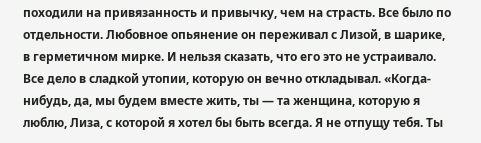походили на привязанность и привычку, чем на страсть. Все было по отдельности. Любовное опьянение он переживал с Лизой, в шарике, в герметичном мирке. И нельзя сказать, что его это не устраивало. Все дело в сладкой утопии, которую он вечно откладывал. «Когда-нибудь, да, мы будем вместе жить, ты — та женщина, которую я люблю, Лиза, с которой я хотел бы быть всегда. Я не отпущу тебя. Ты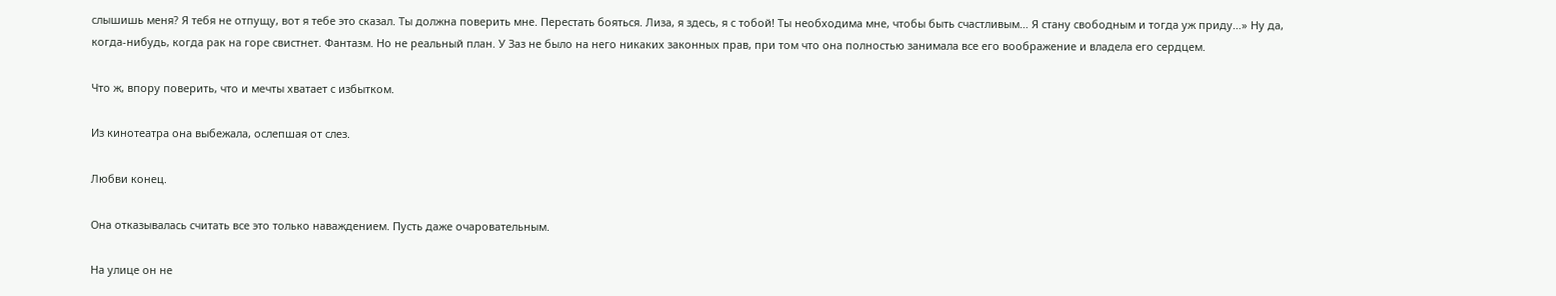слышишь меня? Я тебя не отпущу, вот я тебе это сказал. Ты должна поверить мне. Перестать бояться. Лиза, я здесь, я с тобой! Ты необходима мне, чтобы быть счастливым… Я стану свободным и тогда уж приду…» Ну да, когда-нибудь, когда рак на горе свистнет. Фантазм. Но не реальный план. У Заз не было на него никаких законных прав, при том что она полностью занимала все его воображение и владела его сердцем.

Что ж, впору поверить, что и мечты хватает с избытком.

Из кинотеатра она выбежала, ослепшая от слез.

Любви конец.

Она отказывалась считать все это только наваждением. Пусть даже очаровательным.

На улице он не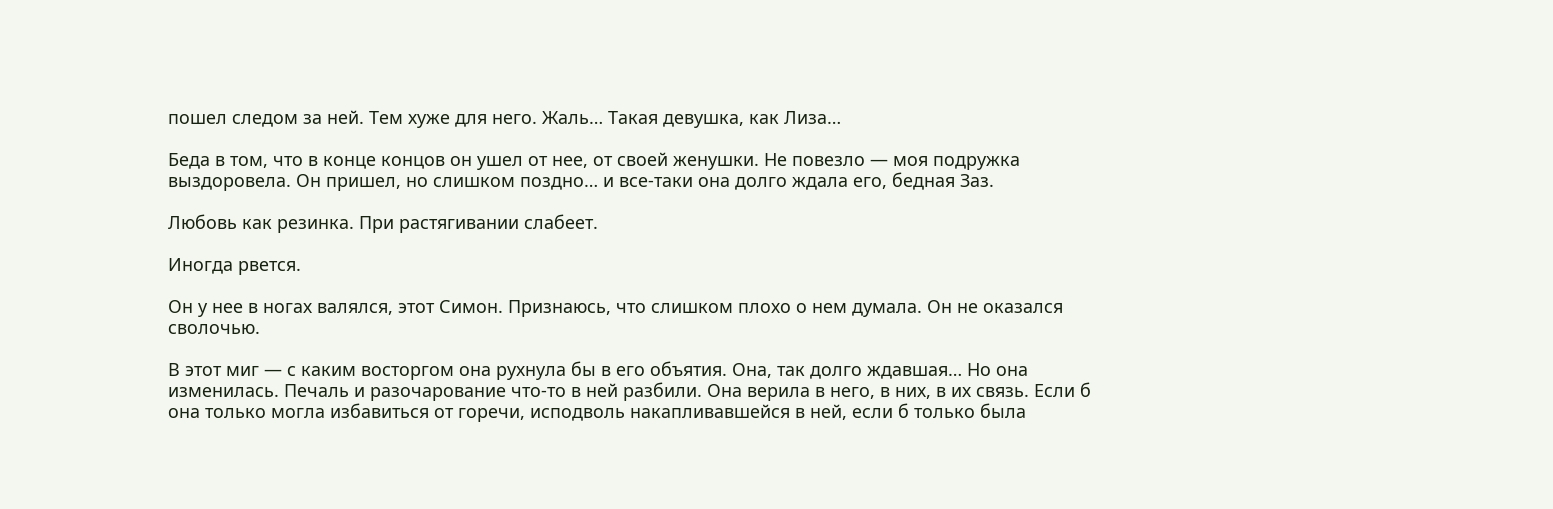пошел следом за ней. Тем хуже для него. Жаль… Такая девушка, как Лиза…

Беда в том, что в конце концов он ушел от нее, от своей женушки. Не повезло — моя подружка выздоровела. Он пришел, но слишком поздно… и все-таки она долго ждала его, бедная Заз.

Любовь как резинка. При растягивании слабеет.

Иногда рвется.

Он у нее в ногах валялся, этот Симон. Признаюсь, что слишком плохо о нем думала. Он не оказался сволочью.

В этот миг — с каким восторгом она рухнула бы в его объятия. Она, так долго ждавшая… Но она изменилась. Печаль и разочарование что-то в ней разбили. Она верила в него, в них, в их связь. Если б она только могла избавиться от горечи, исподволь накапливавшейся в ней, если б только была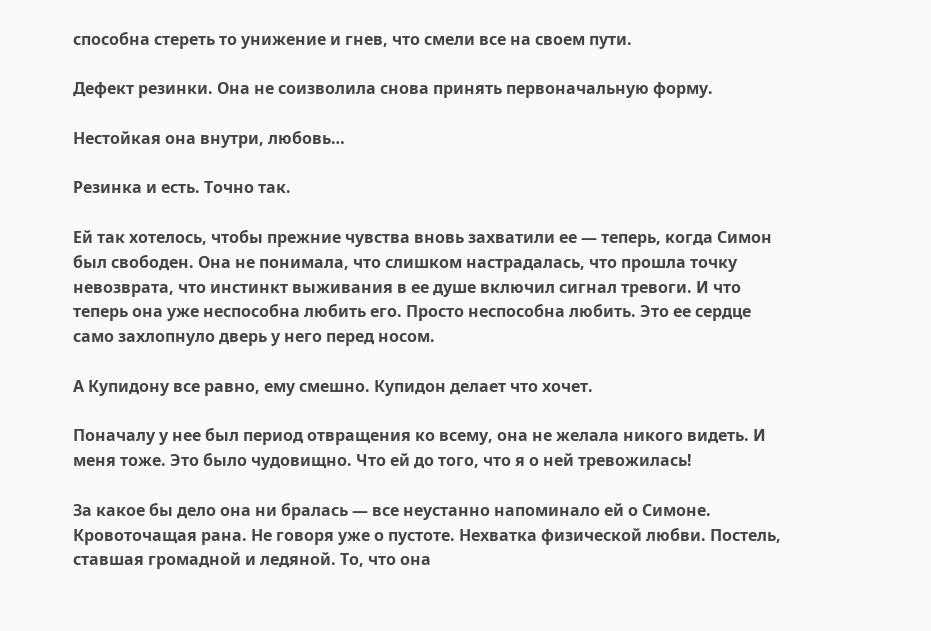способна стереть то унижение и гнев, что смели все на своем пути.

Дефект резинки. Она не соизволила снова принять первоначальную форму.

Нестойкая она внутри, любовь…

Резинка и есть. Точно так.

Ей так хотелось, чтобы прежние чувства вновь захватили ее — теперь, когда Симон был свободен. Она не понимала, что слишком настрадалась, что прошла точку невозврата, что инстинкт выживания в ее душе включил сигнал тревоги. И что теперь она уже неспособна любить его. Просто неспособна любить. Это ее сердце само захлопнуло дверь у него перед носом.

А Купидону все равно, ему смешно. Купидон делает что хочет.

Поначалу у нее был период отвращения ко всему, она не желала никого видеть. И меня тоже. Это было чудовищно. Что ей до того, что я о ней тревожилась!

За какое бы дело она ни бралась — все неустанно напоминало ей о Симоне. Кровоточащая рана. Не говоря уже о пустоте. Нехватка физической любви. Постель, ставшая громадной и ледяной. То, что она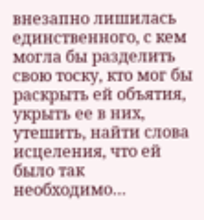внезапно лишилась единственного, с кем могла бы разделить свою тоску, кто мог бы раскрыть ей объятия, укрыть ее в них, утешить, найти слова исцеления, что ей было так необходимо…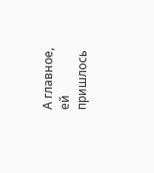А главное, ей пришлось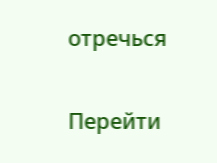отречься

Перейти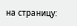на страницу: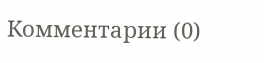Комментарии (0)